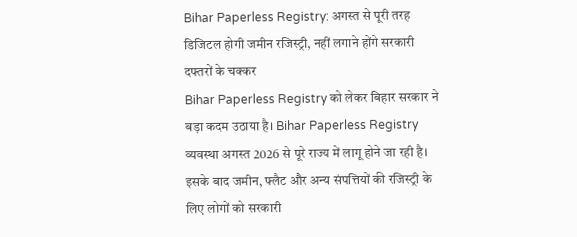Bihar Paperless Registry: अगस्त से पूरी तरह डिजिटल होगी जमीन रजिस्ट्री, नहीं लगाने होंगे सरकारी दफ्तरों के चक्कर
Bihar Paperless Registry को लेकर बिहार सरकार ने बड़ा कदम उठाया है। Bihar Paperless Registry व्यवस्था अगस्त 2026 से पूरे राज्य में लागू होने जा रही है। इसके बाद जमीन, फ्लैट और अन्य संपत्तियों की रजिस्ट्री के लिए लोगों को सरकारी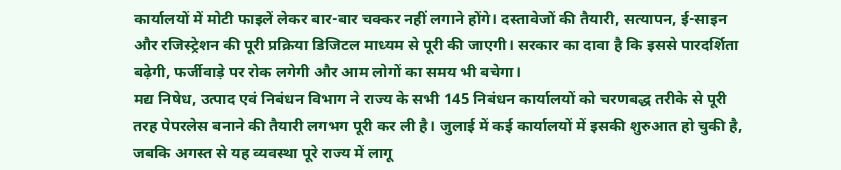कार्यालयों में मोटी फाइलें लेकर बार-बार चक्कर नहीं लगाने होंगे। दस्तावेजों की तैयारी, सत्यापन, ई-साइन और रजिस्ट्रेशन की पूरी प्रक्रिया डिजिटल माध्यम से पूरी की जाएगी। सरकार का दावा है कि इससे पारदर्शिता बढ़ेगी, फर्जीवाड़े पर रोक लगेगी और आम लोगों का समय भी बचेगा।
मद्य निषेध, उत्पाद एवं निबंधन विभाग ने राज्य के सभी 145 निबंधन कार्यालयों को चरणबद्ध तरीके से पूरी तरह पेपरलेस बनाने की तैयारी लगभग पूरी कर ली है। जुलाई में कई कार्यालयों में इसकी शुरुआत हो चुकी है, जबकि अगस्त से यह व्यवस्था पूरे राज्य में लागू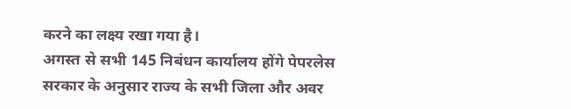करने का लक्ष्य रखा गया है।
अगस्त से सभी 145 निबंधन कार्यालय होंगे पेपरलेस
सरकार के अनुसार राज्य के सभी जिला और अवर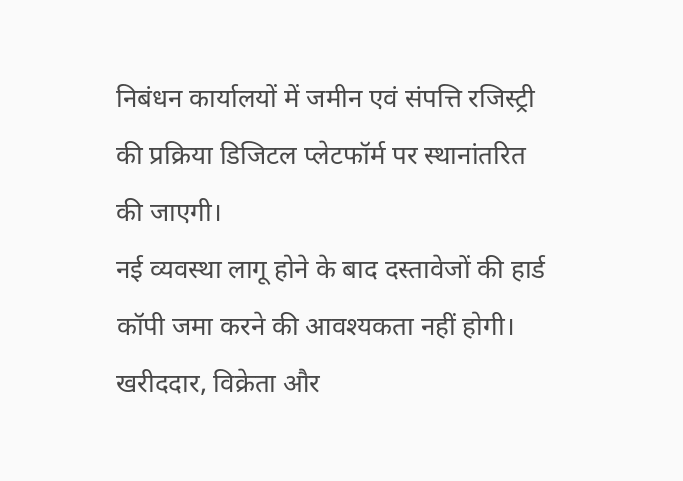निबंधन कार्यालयों में जमीन एवं संपत्ति रजिस्ट्री की प्रक्रिया डिजिटल प्लेटफॉर्म पर स्थानांतरित की जाएगी।
नई व्यवस्था लागू होने के बाद दस्तावेजों की हार्ड कॉपी जमा करने की आवश्यकता नहीं होगी। खरीददार, विक्रेता और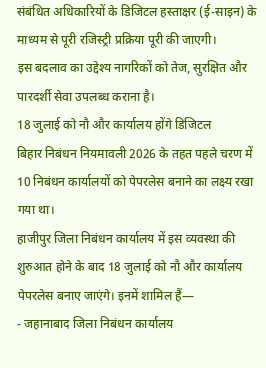संबंधित अधिकारियों के डिजिटल हस्ताक्षर (ई-साइन) के माध्यम से पूरी रजिस्ट्री प्रक्रिया पूरी की जाएगी।
इस बदलाव का उद्देश्य नागरिकों को तेज, सुरक्षित और पारदर्शी सेवा उपलब्ध कराना है।
18 जुलाई को नौ और कार्यालय होंगे डिजिटल
बिहार निबंधन नियमावली 2026 के तहत पहले चरण में 10 निबंधन कार्यालयों को पेपरलेस बनाने का लक्ष्य रखा गया था।
हाजीपुर जिला निबंधन कार्यालय में इस व्यवस्था की शुरुआत होने के बाद 18 जुलाई को नौ और कार्यालय पेपरलेस बनाए जाएंगे। इनमें शामिल हैं—
- जहानाबाद जिला निबंधन कार्यालय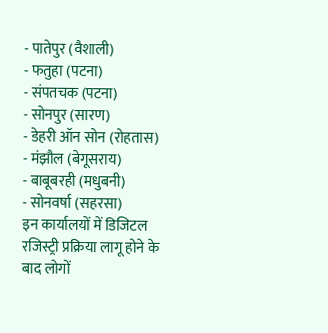- पातेपुर (वैशाली)
- फतुहा (पटना)
- संपतचक (पटना)
- सोनपुर (सारण)
- डेहरी ऑन सोन (रोहतास)
- मंझौल (बेगूसराय)
- बाबूबरही (मधुबनी)
- सोनवर्षा (सहरसा)
इन कार्यालयों में डिजिटल रजिस्ट्री प्रक्रिया लागू होने के बाद लोगों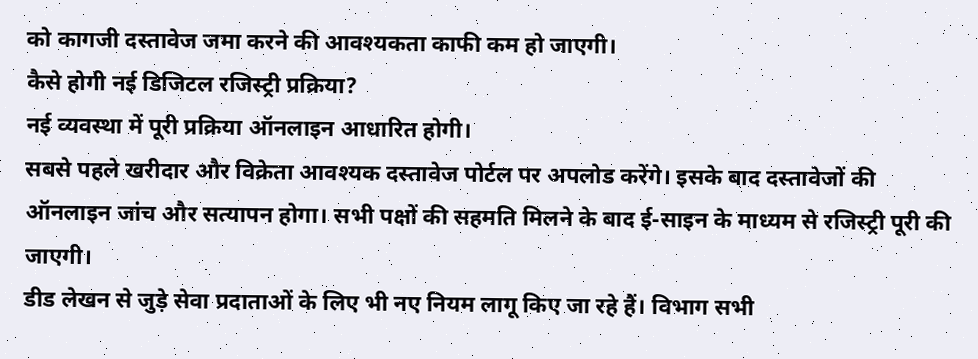को कागजी दस्तावेज जमा करने की आवश्यकता काफी कम हो जाएगी।
कैसे होगी नई डिजिटल रजिस्ट्री प्रक्रिया?
नई व्यवस्था में पूरी प्रक्रिया ऑनलाइन आधारित होगी।
सबसे पहले खरीदार और विक्रेता आवश्यक दस्तावेज पोर्टल पर अपलोड करेंगे। इसके बाद दस्तावेजों की ऑनलाइन जांच और सत्यापन होगा। सभी पक्षों की सहमति मिलने के बाद ई-साइन के माध्यम से रजिस्ट्री पूरी की जाएगी।
डीड लेखन से जुड़े सेवा प्रदाताओं के लिए भी नए नियम लागू किए जा रहे हैं। विभाग सभी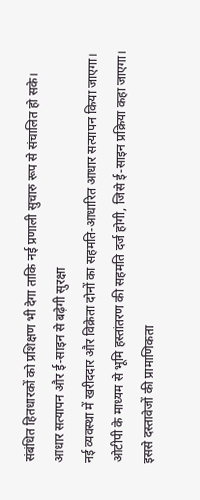संबंधित हितधारकों को प्रशिक्षण भी देगा ताकि नई प्रणाली सुचारु रूप से संचालित हो सके।
आधार सत्यापन और ई-साइन से बढ़ेगी सुरक्षा
नई व्यवस्था में खरीददार और विक्रेता दोनों का सहमति-आधारित आधार सत्यापन किया जाएगा।
ओटीपी के माध्यम से भूमि हस्तांतरण की सहमति दर्ज होगी, जिसे ई-साइन प्रक्रिया कहा जाएगा। इससे दस्तावेजों की प्रामाणिकता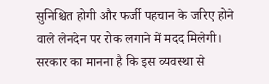सुनिश्चित होगी और फर्जी पहचान के जरिए होने वाले लेनदेन पर रोक लगाने में मदद मिलेगी।
सरकार का मानना है कि इस व्यवस्था से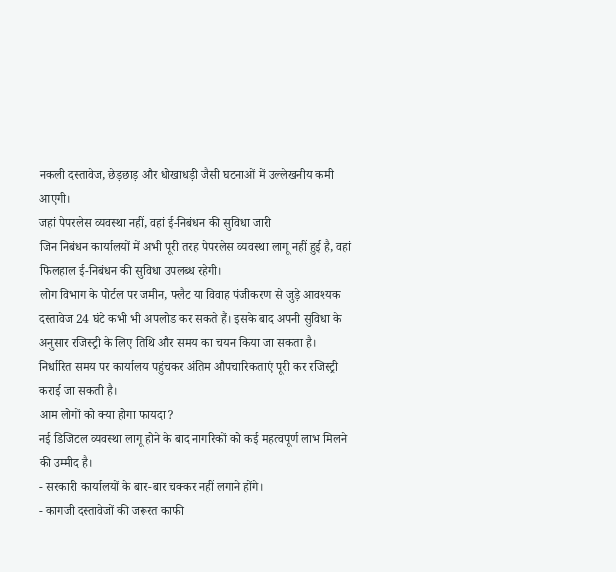नकली दस्तावेज, छेड़छाड़ और धोखाधड़ी जैसी घटनाओं में उल्लेखनीय कमी आएगी।
जहां पेपरलेस व्यवस्था नहीं, वहां ई-निबंधन की सुविधा जारी
जिन निबंधन कार्यालयों में अभी पूरी तरह पेपरलेस व्यवस्था लागू नहीं हुई है, वहां फिलहाल ई-निबंधन की सुविधा उपलब्ध रहेगी।
लोग विभाग के पोर्टल पर जमीन, फ्लैट या विवाह पंजीकरण से जुड़े आवश्यक दस्तावेज 24 घंटे कभी भी अपलोड कर सकते हैं। इसके बाद अपनी सुविधा के अनुसार रजिस्ट्री के लिए तिथि और समय का चयन किया जा सकता है।
निर्धारित समय पर कार्यालय पहुंचकर अंतिम औपचारिकताएं पूरी कर रजिस्ट्री कराई जा सकती है।
आम लोगों को क्या होगा फायदा?
नई डिजिटल व्यवस्था लागू होने के बाद नागरिकों को कई महत्वपूर्ण लाभ मिलने की उम्मीद है।
- सरकारी कार्यालयों के बार-बार चक्कर नहीं लगाने होंगे।
- कागजी दस्तावेजों की जरूरत काफी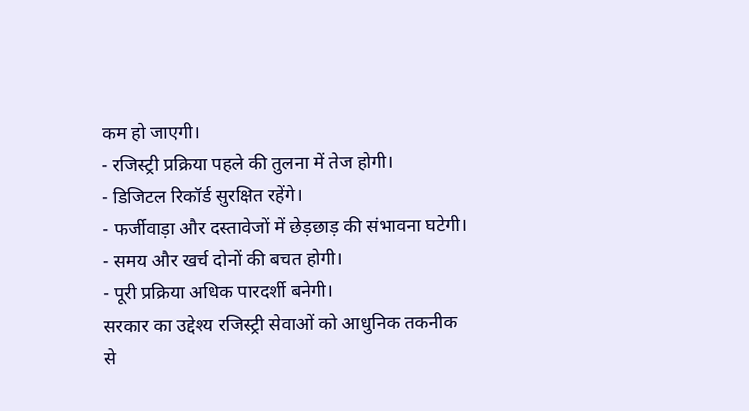कम हो जाएगी।
- रजिस्ट्री प्रक्रिया पहले की तुलना में तेज होगी।
- डिजिटल रिकॉर्ड सुरक्षित रहेंगे।
- फर्जीवाड़ा और दस्तावेजों में छेड़छाड़ की संभावना घटेगी।
- समय और खर्च दोनों की बचत होगी।
- पूरी प्रक्रिया अधिक पारदर्शी बनेगी।
सरकार का उद्देश्य रजिस्ट्री सेवाओं को आधुनिक तकनीक से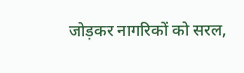जोड़कर नागरिकों को सरल,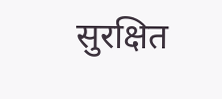सुरक्षित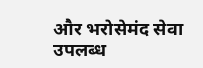और भरोसेमंद सेवा उपलब्ध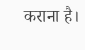कराना है।